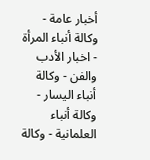أخبار عامة - وكالة أنباء المرأة - اخبار الأدب والفن - وكالة أنباء اليسار - وكالة أنباء العلمانية - وكالة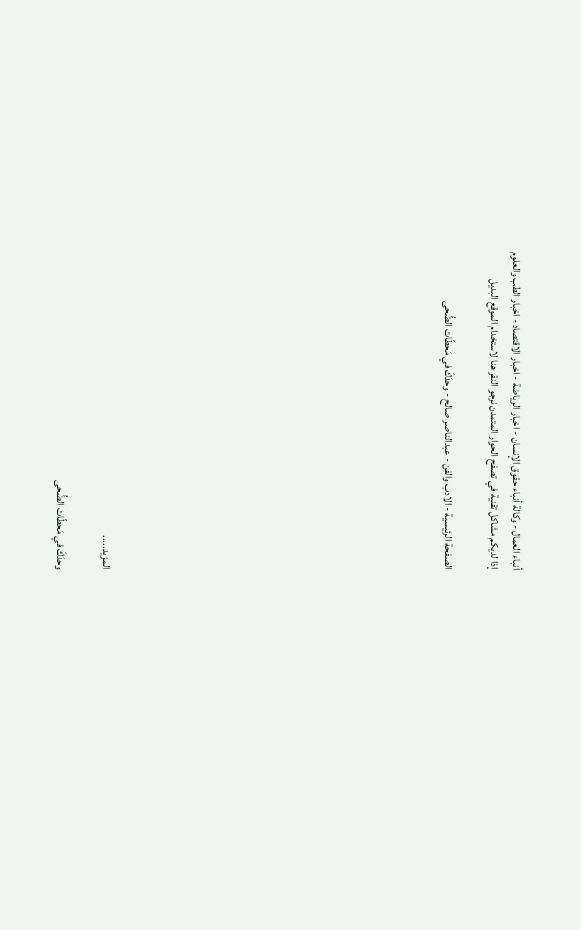أنباء العمال - وكالة أنباء حقوق الإنسان - اخبار الرياضة - اخبار الاقتصاد - اخبار الطب والعلوم
إذا لديكم مشاكل تقنية في تصفح الحوار المتمدن نرجو النقر هنا لاستخدام الموقع البديل

الصفحة الرئيسية - الادب والفن - عبدالناصر صالح - وحدَكَ في مَحطّات الضُّحى














المزيد.....

وحدَكَ في مَحطّات الضُّحى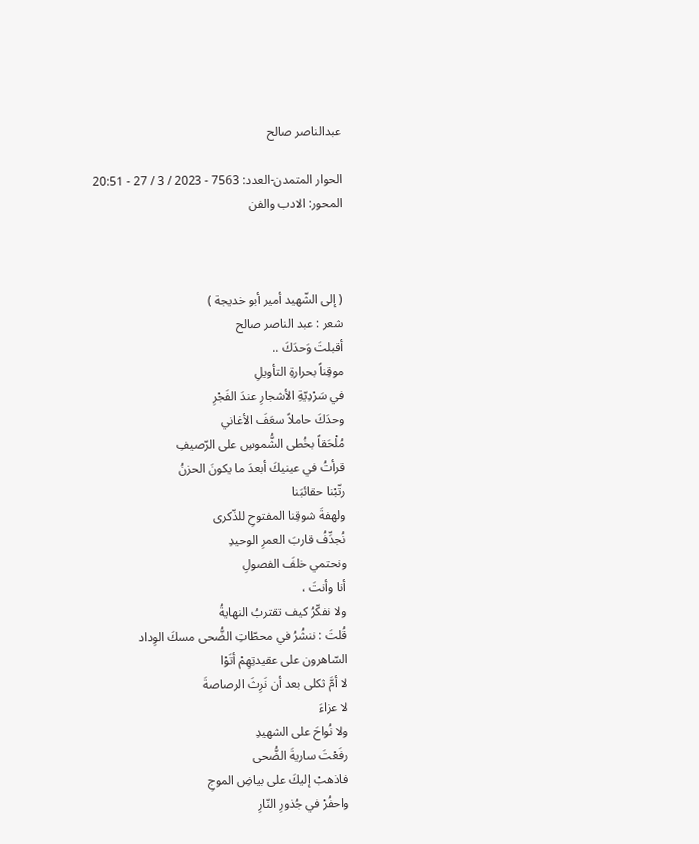عبدالناصر صالح

الحوار المتمدن-العدد: 7563 - 2023 / 3 / 27 - 20:51
المحور: الادب والفن



( إلى الشّهيد أمير أبو خديجة )
شعر : عبد الناصر صالح
أقبلتَ وَحدَكَ ..
موقِناً بحرارةِ التأويلِ
في سَرْدِيّةِ الأشجارِ عندَ الفَجْرِ
وحدَكَ حاملاً سعَفَ الأغاني
مُلْحَقاً بخُطى الشُّموسِ على الرّصيفِ
قرأتُ في عينيكَ أبعدَ ما يكونَ الحزنُ
رتّبْنا حقائبَنا
ولهفةَ شوقِنا المفتوحِ للذّكرى
نُجدِّفُ قاربَ العمرِ الوحيدِ
ونحتمي خلفَ الفصولِ
أنا وأنتَ ،
ولا نفكّرُ كيف تقتربُ النهايةُ
قُلتَ : ننشُرُ في محطّاتِ الضُّحى مسكَ الوِداد
السّاهرون على عقيدتِهِمْ أتَوْا
لا أمَّ ثكلى بعد أن نَرِثَ الرصاصةَ
لا عزاءَ
ولا نُواحَ على الشهيدِ
رفَعْتَ ساريةَ الضُّحى
فاذهبْ إليكَ على بياضِ الموجِ
واحفُرْ في جُذورِ النّارِ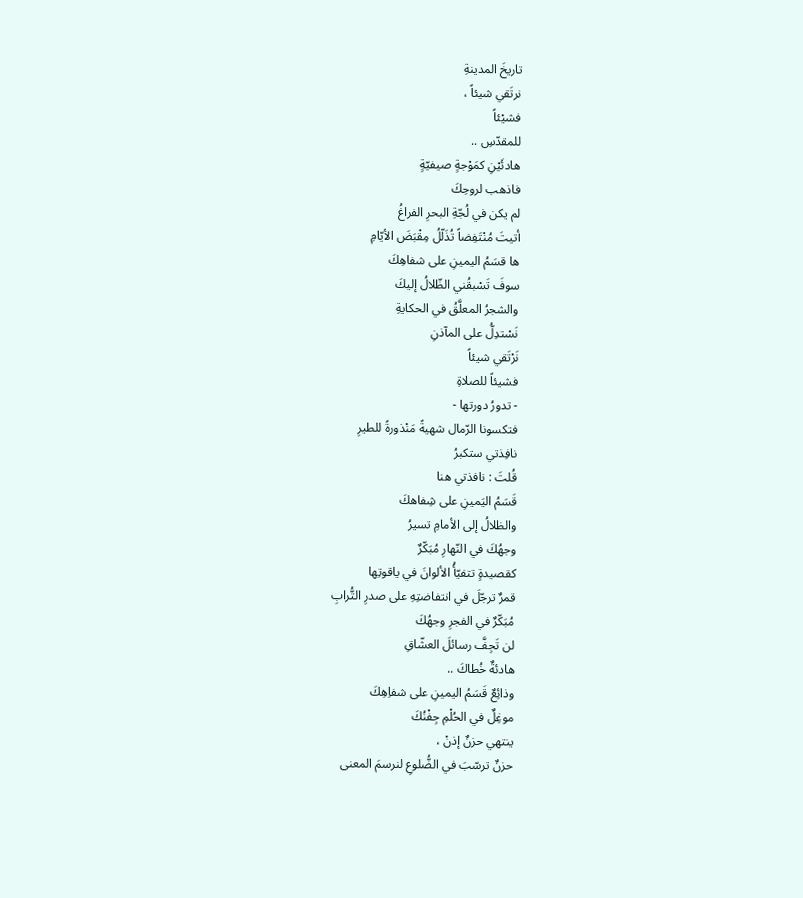تاريخَ المدينةِ
نرتَقي شيئاً ،
فشيْئاً
للمقدّسِ ..
هادئَيْنِ كمَوْجةٍ صيفيّةٍ
فاذهب لروحِكَ
لم يكن في لُجّةِ البحرِ الفراغُ
أتيتَ مُنْتَفِضاً تُذَلّلُ مِقْبَضَ الأيّامِ
ها قسَمُ اليمينِ على شفاهِكَ
سوفَ تَسْبقُني الظّلالُ إليكَ
والشجرُ المعلَّقُ في الحكايةِ
نَسْتدِلُّ على المآذنِ
نَرْتَقي شيئاً
فشيئاً للصلاةِ
- تدورُ دورتها -
فتكسونا الرّمال شهيةً مَنْذورةً للطيرِ
نافِذتي ستكبرُ
قُلتَ : نافذتي هنا
قَسَمُ اليَمينِ على شِفاهكَ
والظلالُ إلى الأمامِ تسيرُ
وجهُكَ في النّهارِ مُبَكّرٌ
كقصيدةٍ تتفيّأُ الألوانَ في ياقوتِها
قمرٌ ترجّلَ في انتفاضتِهِ على صدرِ التُّرابِ
مُبَكّرٌ في الفجرِ وجهُكَ
لن تَجِفَّ رسائلَ العشّاقِ
هادئةٌ خُطاكَ ..
وذائِعٌ قَسَمُ اليمينِ على شفاِهِكَ
موغِلٌ في الحُلْمِ جِفْنُكَ
ينتهي حزنٌ إذنْ ،
حزنٌ ترسّبَ في الضُّلوعِ لنرسمَ المعنى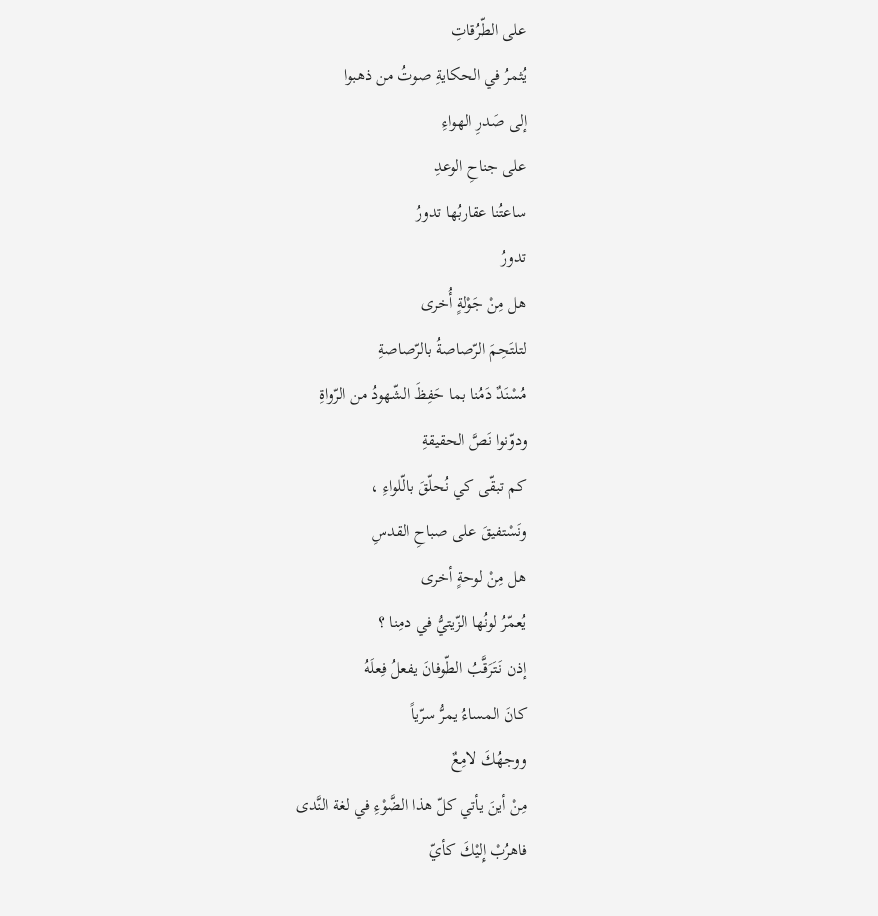على الطّرُقاتِ
يُثمرُ في الحكايةِ صوتُ من ذهبوا
إلى صَدرِ الهواءِ
على جناحِ الوعدِ
ساعتُنا عقاربُها تدورُ
تدورُ
هل مِنْ جَوْلةٍ أُخرى
لتلتَحِمَ الرّصاصةُ بالرّصاصةِ
مُسْنَدٌ دَمُنا بما حَفِظَ الشّهودُ من الرّواةِ
ودوّنوا نَصَّ الحقيقةِ
كم تبقّى كي نُحلّقَ بالّلواءِ ،
ونَسْتفيقَ على صباحِ القدسِ
هل مِنْ لوحةٍ أخرى
يُعمّرُ لونُها الزّيتيُّ في دمِنا ؟
إذن نَتَرَقَّبُ الطّوفانَ يفعلُ فِعلَهُ
كانَ المساءُ يمرُّ سرّياً
ووجهُكَ لامِعٌ
مِنْ أينَ يأتي كلّ هذا الضَّوْءِ في لغة النَّدى
فاهرُبْ إِليْكَ كأيّ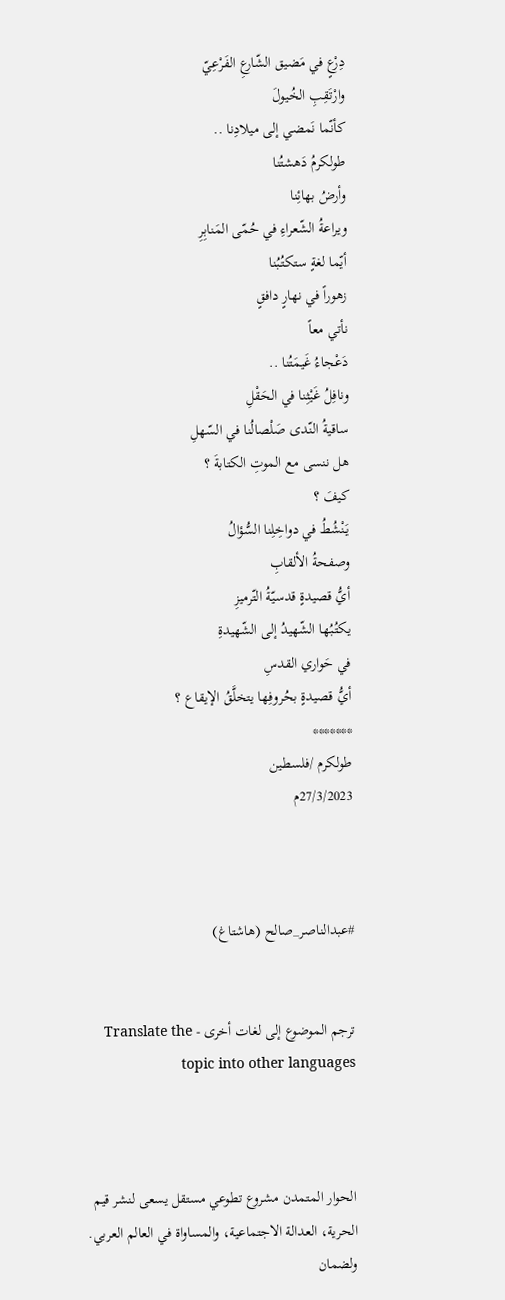دِرْعٍ في مَضيق الشّارعِ الفَرْعِيّ
وارْتَقِبِ الخُيولَ
كأنّما نَمضي إلى ميلادِنا ..
طولكرمُ دَهشتُنا
وأرضُ بهائِنا
ويراعةُ الشّعراءِ في حُمّى المَنابِرِ
أيّما لغةٍ ستكتُبُنا
زهوراً في نهارٍ دافقٍ
نأتي معاً
دَعْجاءُ غَيمَتُنا ..
ونافِلُ غَيْثِنا في الحَقْلِ
ساقيةُ النّدى صَلْصالُنا في السّهلِ
هل ننسى مع الموتِ الكتابةَ ؟
كيفَ ؟
يَنْشُطُ في دواخِلِنا السُّؤالُ
وصفحةُ الألقابِ
أيُّ قصيدةٍ قدسيّةُ التّرميزِ
يكتُبُها الشّهيدُ إلى الشّهيدةِ
في حَواري القدسِ
أيُّ قصيدةٍ بحُروفِها يتخلَّقُ الإيقاع ؟
*******
طولكرم /فلسطين
27/3/2023م



#عبدالناصر_صالح (هاشتاغ)


ترجم الموضوع إلى لغات أخرى - Translate the topic into other languages



الحوار المتمدن مشروع تطوعي مستقل يسعى لنشر قيم الحرية، العدالة الاجتماعية، والمساواة في العالم العربي. ولضمان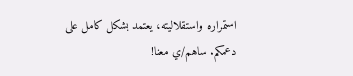استمراره واستقلاليته، يعتمد بشكل كامل على دعمكم. ساهم/ي معنا!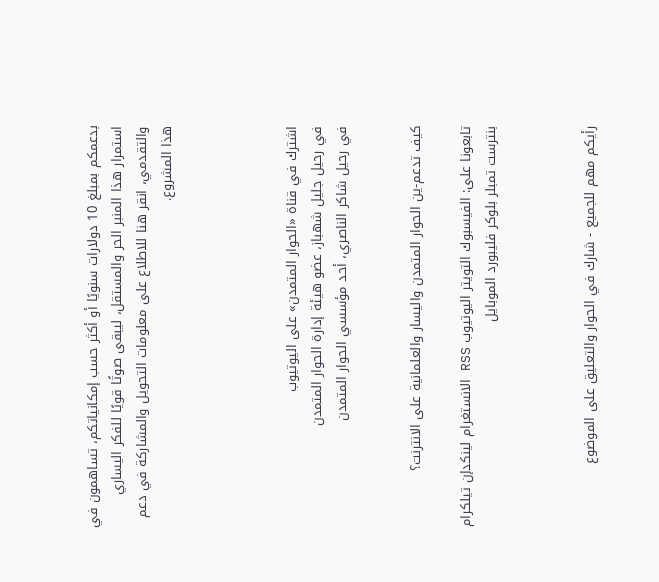بدعمكم بمبلغ 10 دولارات سنويًا أو أكثر حسب إمكانياتكم، تساهمون في استمرار هذا المنبر الحر والمستقل، ليبقى صوتًا قويًا للفكر اليساري والتقدمي، انقر هنا للاطلاع على معلومات التحويل والمشاركة في دعم هذا المشروع.




اشترك في قناة «الحوار المتمدن» على اليوتيوب
في رحيل جليل شهباز، عضو هيئة إدارة الحوار المتمدن
في رحيل شاكر الناصري، أحد مؤسسي الحوار المتمدن


كيف تدعم-ين الحوار المتمدن واليسار والعلمانية على الانترنت؟

تابعونا على: الفيسبوك التويتر اليوتيوب RSS الانستغرام لينكدإن تيلكرام بنترست تمبلر بلوكر فليبورد الموبايل



رأيكم مهم للجميع - شارك في الحوار والتعليق على الموضوع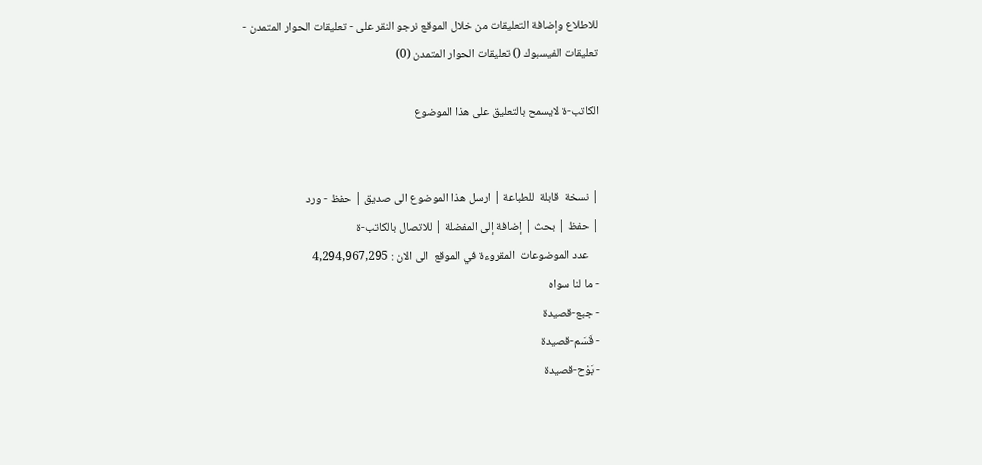للاطلاع وإضافة التعليقات من خلال الموقع نرجو النقر على - تعليقات الحوار المتمدن -
تعليقات الفيسبوك () تعليقات الحوار المتمدن (0)

الكاتب-ة لايسمح بالتعليق على هذا الموضوع


| نسخة  قابلة  للطباعة | ارسل هذا الموضوع الى صديق | حفظ - ورد
| حفظ | بحث | إضافة إلى المفضلة | للاتصال بالكاتب-ة
    عدد الموضوعات  المقروءة في الموقع  الى الان : 4,294,967,295
- ما لنا سواه
- جبع-قصيدة
- قَسَم-قصيدة
- بَوْح-قصيدة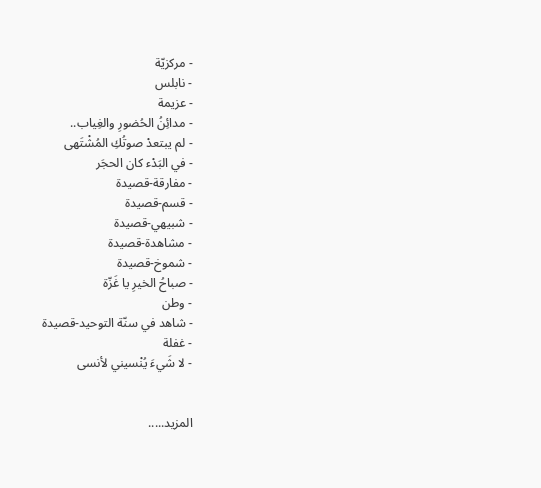- مركزيّة
- نابلس
- عزيمة
- مدائِنُ الحُضورِ والغِياب..
- لم يبتعدْ صوتُكِ المُشْتَهى
- في البَدْء كان الحجَر
- مفارقة-قصيدة
- قسم-قصيدة
- شبيهي-قصيدة
- مشاهدة-قصيدة
- شموخ-قصيدة
- صباحُ الخيرِ يا غَزّة
- وطن
- شاهد في سنّة التوحيد-قصيدة
- غفلة
- لا شَيءَ يُنْسيني لأنسى


المزيد.....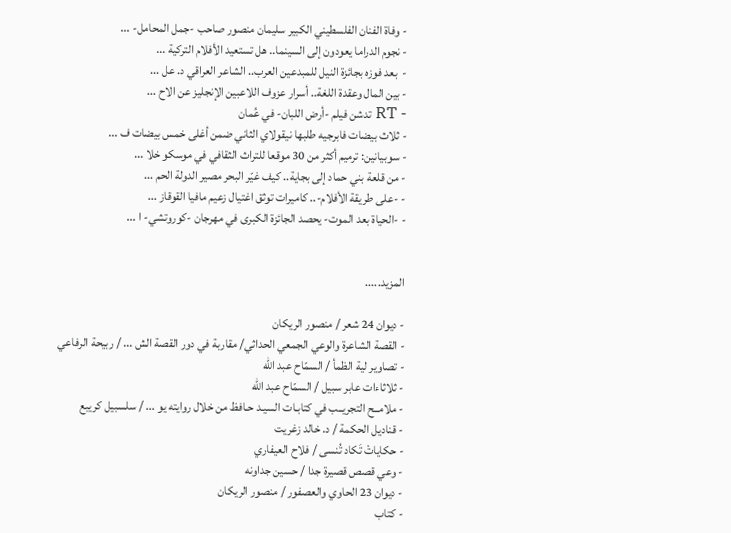- وفاة الفنان الفلسطيني الكبير سليمان منصور صاحب -جمل المحامل- ...
- نجوم الدراما يعودون إلى السينما.. هل تستعيد الأفلام التركية ...
-  بعد فوزه بجائزة النيل للمبدعين العرب.. الشاعر العراقي د. عل ...
- بين المال وعقدة اللغة.. أسرار عزوف اللاعبين الإنجليز عن الاح ...
- RT تدشن فيلم -أرض اللبان- في عُمان
- ثلاث بيضات فابرجيه طلبها نيقولاي الثاني ضمن أغلى خمس بيضات ف ...
- سوبيانين: ترميم أكثر من 30 موقعا للتراث الثقافي في موسكو خلا ...
- من قلعة بني حماد إلى بجاية.. كيف غيّر البحر مصير الدولة الحم ...
- -على طريقة الأفلام-.. كاميرات توثق اغتيال زعيم مافيا القوقاز ...
- -الحياة بعد الموت- يحصد الجائزة الكبرى في مهرجان -كوروتشي- ا ...


المزيد.....

- ديوان 24 شعر / منصور الريكان
- القصة الشاعرة والوعي الجمعي الحداثي/ مقاربة في دور القصة الش ... / ربيحة الرفاعي
- تصاوير لية الظمأ / السمّاح عبد الله
- ثلاثاءات عابر سبيل / السمّاح عبد الله
- ملامــح التجريــب في كتابـات السيـد حـافظ من خلال روايته يو ... / سلسبيل كريبع
- قناديل الحكمة / د. خالد زغريت
- حكاياتْ تَكاد تُنسى / فلاح العيفاري
- وعي قصص قصيرة جدا / حسين جداونه
- ديوان 23 الحاوي والعصفور / منصور الريكان
- كتاب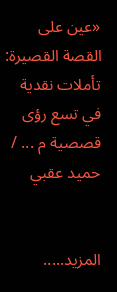«عين على القصة القصيرة: تأملات نقدية في تسع رؤى قصصية م ... / حميد عقبي


المزيد.....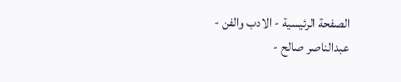الصفحة الرئيسية - الادب والفن - عبدالناصر صالح -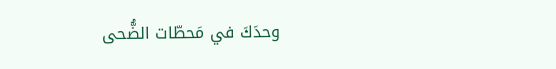وحدَكَ في مَحطّات الضُّحى